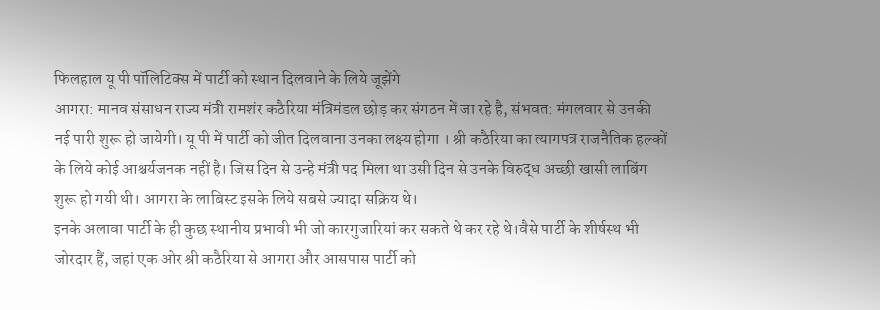फिलहाल यू पी पॉलिटिक्स में पार्टी को स्थान दिलवाने के लिये जूझेंगे
आगरा: मानव संसाधन राज्य मंत्री रामशंर कठैरिया मंत्रिमंडल छोड़ कर संगठन में जा रहे है, संभवत: मंगलवार से उनकी नई पारी शुरू हो जायेगी। यू पी में पार्टी को जीत दिलवाना उनका लक्ष्य होगा । श्री कठैरिया का त्यागपत्र राजनैतिक हल्कों के लिये कोई आश्चर्यजनक नहीं है। जिस दिन से उन्हे मंत्री पद मिला था उसी दिन से उनके विरुद्ध अच्छी खासी लाबिंग शुरू हो गयी थी। आगरा के लाबिस्ट इसके लिये सबसे ज्यादा सक्रिय थे।
इनके अलावा पार्टी के ही कुछ स्थानीय प्रभावी भी जो कारगुजारियां कर सकते थे कर रहे थे।वैसे पार्टी के शीर्षस्थ भी जोरदार हैं, जहां एक ओर श्री कठैरिया से आगरा और आसपास पार्टी को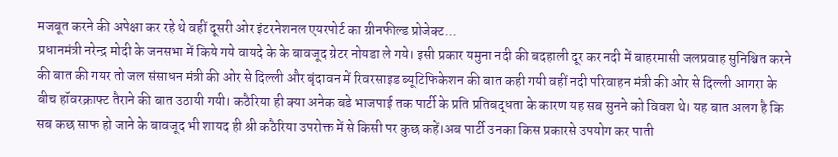मजबूत करने की अपेक्षा कर रहे थे वहीं दूसरी ओर इंटरनेशनल एयरपोर्ट का ग्रीनफील्ड प्रोजेक्ट...
प्रधानमंत्री नरेन्द्र मोदी के जनसभा में किये गये वायदे के के बावजूद ग्रेटर नोयडा ले गये। इसी प्रकार यमुना नदी की बदहाली दूर कर नदी में बाहरमासी जलप्रवाह सुनिश्चित करने की बात की गयर तो जल संसाधन मंत्री की ओर से दिल्ली और बृंदावन में रिवरसाइड ब्यूटिफिकेशन की बात कही गयी वहीं नदी परिवाहन मंत्री की ओर से दिल्ली आगरा के बीच हॉवरक्राफ्ट तैराने की बात उठायी गयी। कठैरिया ही क्या अनेक बडे भाजपाई तक पार्टी के प्रति प्रतिबद्धता के कारण यह सब सुनने को विवश थे। यह बात अलग है कि सब कछ साफ हो जाने के बावजूद भी शायद ही श्री कठैरिया उपरोक्त में से किसी पर कुछ कहें।अब पार्टी उनका किस प्रकारसे उपयोग कर पाती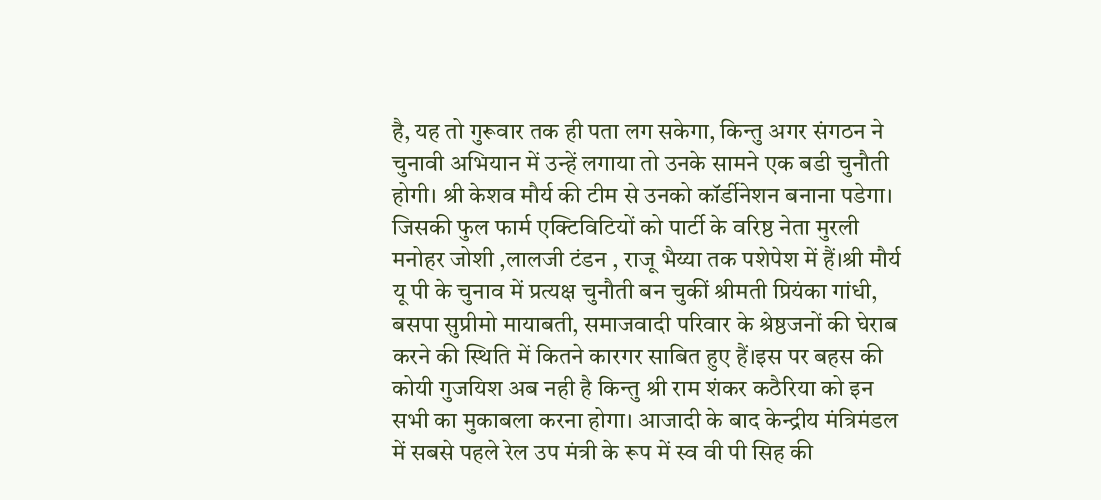है, यह तो गुरूवार तक ही पता लग सकेगा, किन्तु अगर संगठन ने चुनावी अभियान में उन्हें लगाया तो उनके सामने एक बडी चुनौती होगी। श्री केशव मौर्य की टीम से उनको कॉर्डीनेशन बनाना पडेगा। जिसकी फुल फार्म एक्टिविटियों को पार्टी के वरिष्ठ नेता मुरली मनोहर जोशी ,लालजी टंडन , राजू भैय्या तक पशेपेश में हैं।श्री मौर्य यू पी के चुनाव में प्रत्यक्ष चुनौती बन चुकीं श्रीमती प्रियंका गांधी, बसपा सुप्रीमो मायाबती, समाजवादी परिवार के श्रेष्ठजनों की घेराब करने की स्थिति में कितने कारगर साबित हुए हैं।इस पर बहस की कोयी गुजयिश अब नही है किन्तु श्री राम शंकर कठैरिया को इन सभी का मुकाबला करना होगा। आजादी के बाद केन्द्रीय मंत्रिमंडल में सबसे पहले रेल उप मंत्री के रूप में स्व वी पी सिह की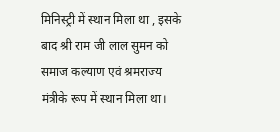मिनिस्ट्री में स्थान मिला था , इसके बाद श्री राम जी लाल सुमन को समाज कल्याण एवं श्रमराज्य मंत्रीके रूप में स्थान मिला था।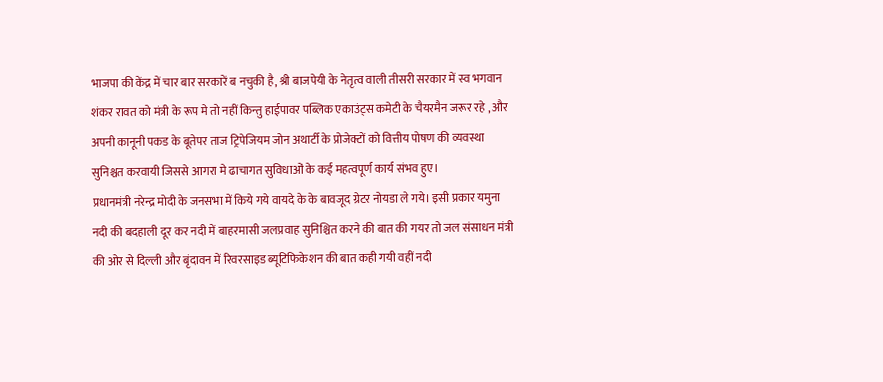भाजपा की केंद्र में चार बार सरकारें ब नचुकी है, श्री बाजपेयी के नेतृत्व वाली तीसरी सरकार में स्व भगवान शंकर रावत को मंत्री के रूप मे तो नहीं किन्तु हाईपावर पब्लिक एकाउंट्स कमेटी के चैयरमैन जरूर रहे , और अपनी कानूनी पकड के बूतेपर ताज ट्रिपेजियम जोन अथार्टी के प्रोजेक्टों को वित्तीय पोषण की व्यवस्था सुनिश्चत करवायी जिससे आगरा मे ढाचागत सुविधाओं के कई महत्वपूर्ण कार्य संभव हुए।
प्रधानमंत्री नरेन्द्र मोदी के जनसभा में किये गये वायदे के के बावजूद ग्रेटर नोयडा ले गये। इसी प्रकार यमुना नदी की बदहाली दूर कर नदी में बाहरमासी जलप्रवाह सुनिश्चित करने की बात की गयर तो जल संसाधन मंत्री की ओर से दिल्ली और बृंदावन में रिवरसाइड ब्यूटिफिकेशन की बात कही गयी वहीं नदी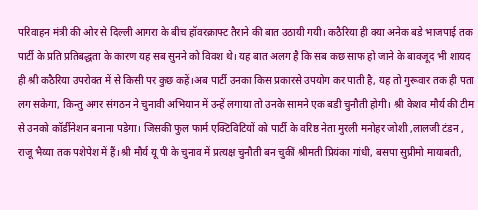परिवाहन मंत्री की ओर से दिल्ली आगरा के बीच हॉवरक्राफ्ट तैराने की बात उठायी गयी। कठैरिया ही क्या अनेक बडे भाजपाई तक पार्टी के प्रति प्रतिबद्धता के कारण यह सब सुनने को विवश थे। यह बात अलग है कि सब कछ साफ हो जाने के बावजूद भी शायद ही श्री कठैरिया उपरोक्त में से किसी पर कुछ कहें।अब पार्टी उनका किस प्रकारसे उपयोग कर पाती है, यह तो गुरूवार तक ही पता लग सकेगा, किन्तु अगर संगठन ने चुनावी अभियान में उन्हें लगाया तो उनके सामने एक बडी चुनौती होगी। श्री केशव मौर्य की टीम से उनको कॉर्डीनेशन बनाना पडेगा। जिसकी फुल फार्म एक्टिविटियों को पार्टी के वरिष्ठ नेता मुरली मनोहर जोशी ,लालजी टंडन , राजू भैय्या तक पशेपेश में हैं।श्री मौर्य यू पी के चुनाव में प्रत्यक्ष चुनौती बन चुकीं श्रीमती प्रियंका गांधी, बसपा सुप्रीमो मायाबती,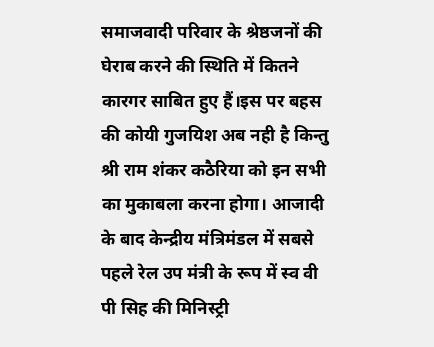समाजवादी परिवार के श्रेष्ठजनों की घेराब करने की स्थिति में कितने कारगर साबित हुए हैं।इस पर बहस की कोयी गुजयिश अब नही है किन्तु श्री राम शंकर कठैरिया को इन सभी का मुकाबला करना होगा। आजादी के बाद केन्द्रीय मंत्रिमंडल में सबसे पहले रेल उप मंत्री के रूप में स्व वी पी सिह की मिनिस्ट्री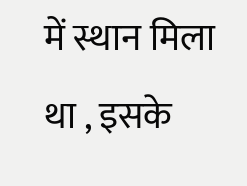में स्थान मिला था , इसके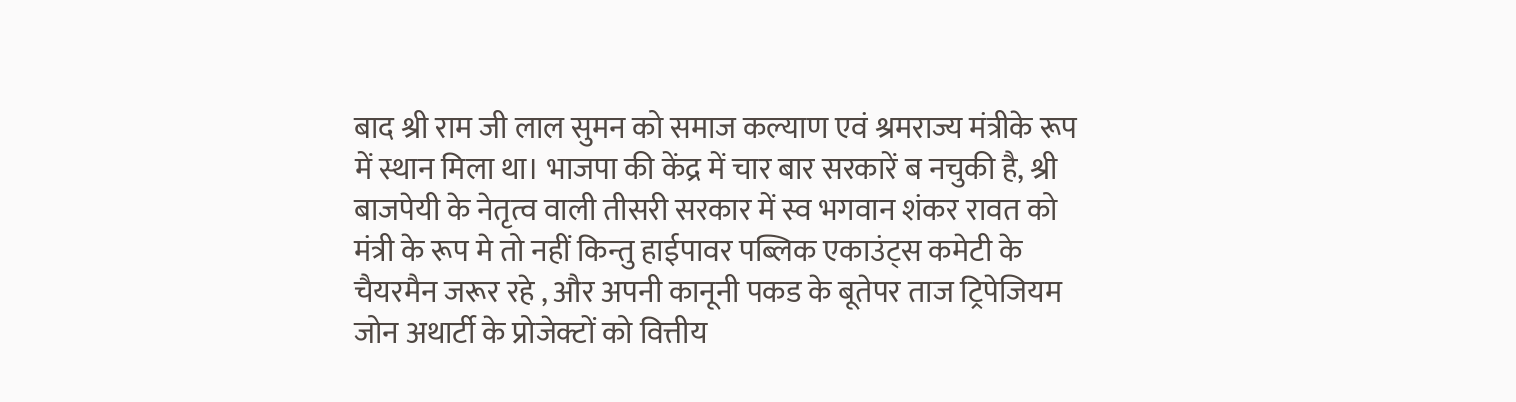बाद श्री राम जी लाल सुमन को समाज कल्याण एवं श्रमराज्य मंत्रीके रूप में स्थान मिला था। भाजपा की केंद्र में चार बार सरकारें ब नचुकी है, श्री बाजपेयी के नेतृत्व वाली तीसरी सरकार में स्व भगवान शंकर रावत को मंत्री के रूप मे तो नहीं किन्तु हाईपावर पब्लिक एकाउंट्स कमेटी के चैयरमैन जरूर रहे , और अपनी कानूनी पकड के बूतेपर ताज ट्रिपेजियम जोन अथार्टी के प्रोजेक्टों को वित्तीय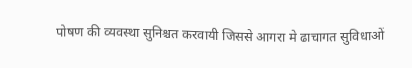पोषण की व्यवस्था सुनिश्चत करवायी जिससे आगरा मे ढाचागत सुविधाओं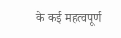के कई महत्वपूर्ण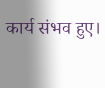कार्य संभव हुए।